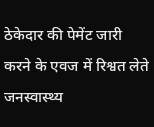ठेकेदार की पेमेंट जारी करने के एवज में रिश्वत लेते जनस्वास्थ्य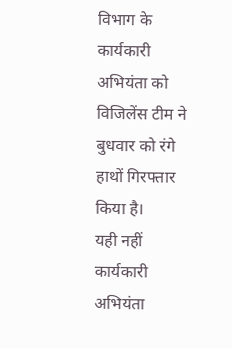विभाग के कार्यकारी अभियंता को विजिलेंस टीम ने बुधवार को रंगे हाथों गिरफ्तार किया है।
यही नहीं कार्यकारी अभियंता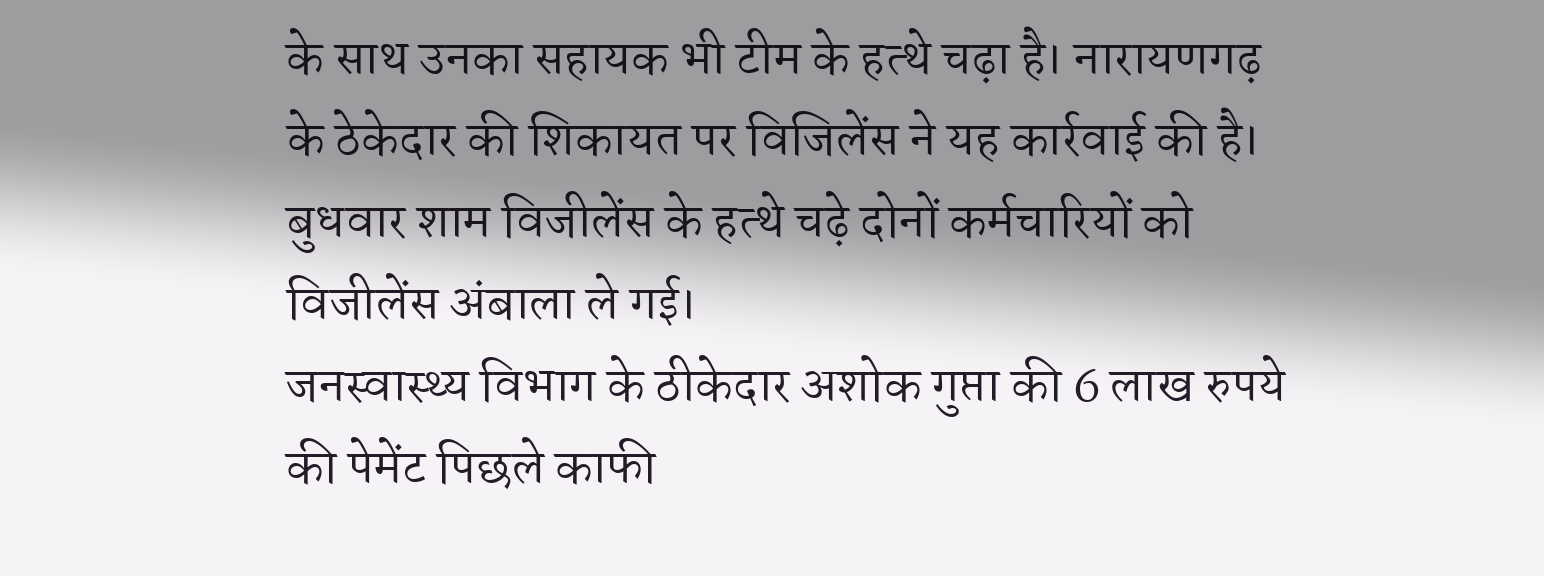के साथ उनका सहायक भी टीम के हत्थे चढ़ा है। नारायणगढ़ के ठेकेदार की शिकायत पर विजिलेंस ने यह कार्रवाई की है। बुधवार शाम विजीलेंस के हत्थे चढ़े दोनों कर्मचारियों को विजीलेंस अंबाला ले गई।
जनस्वास्थ्य विभाग के ठीकेदार अशोक गुप्ता की 6 लाख रुपये की पेमेंट पिछले काफी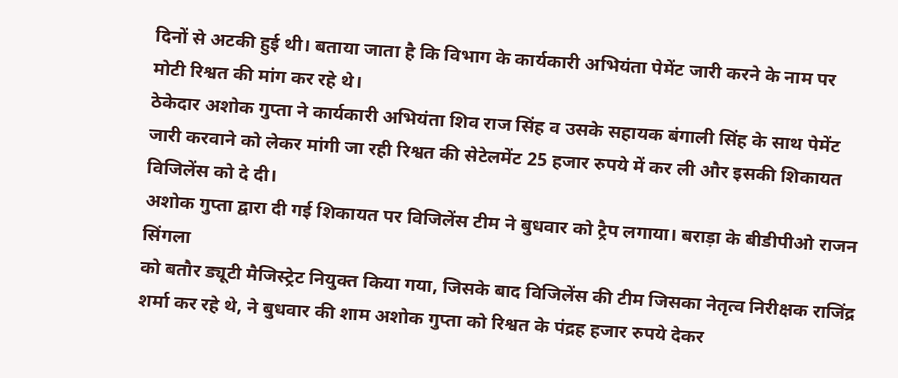दिनों से अटकी हुई थी। बताया जाता है कि विभाग के कार्यकारी अभियंता पेमेंट जारी करने के नाम पर मोटी रिश्वत की मांग कर रहे थे।
ठेकेदार अशोक गुप्ता ने कार्यकारी अभियंता शिव राज सिंह व उसके सहायक बंगाली सिंह के साथ पेमेंट जारी करवाने को लेकर मांगी जा रही रिश्वत की सेटेलमेंट 25 हजार रुपये में कर ली और इसकी शिकायत विजिलेंस को दे दी।
अशोक गुप्ता द्वारा दी गई शिकायत पर विजिलेंस टीम ने बुधवार को ट्रैप लगाया। बराड़ा के बीडीपीओ राजन सिंगला
को बतौर ड्यूटी मैजिस्ट्रेट नियुक्त किया गया, जिसके बाद विजिलेंस की टीम जिसका नेतृत्व निरीक्षक राजिंद्र शर्मा कर रहे थे, ने बुधवार की शाम अशोक गुप्ता को रिश्वत के पंद्रह हजार रुपये देकर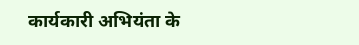कार्यकारी अभियंता के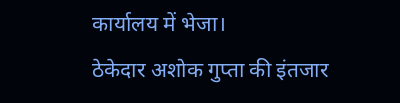कार्यालय में भेजा।
ठेकेदार अशोक गुप्ता की इंतजार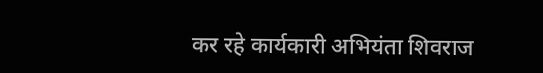कर रहे कार्यकारी अभियंता शिवराज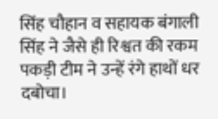सिंह चौहान व सहायक बंगाली सिंह ने जैसे ही रिश्वत की रकम पकड़ी टीम ने उन्हें रंगे हाथों धर दबोचा।